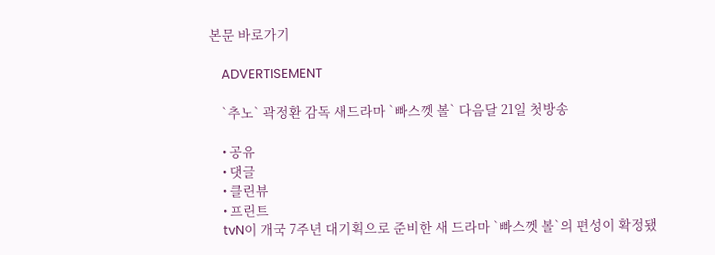본문 바로가기

    ADVERTISEMENT

    `추노` 곽정환 감독 새드라마 `빠스껫 볼` 다음달 21일 첫방송

    • 공유
    • 댓글
    • 클린뷰
    • 프린트
    tvN이 개국 7주년 대기획으로 준비한 새 드라마 `빠스껫 볼`의 편성이 확정됐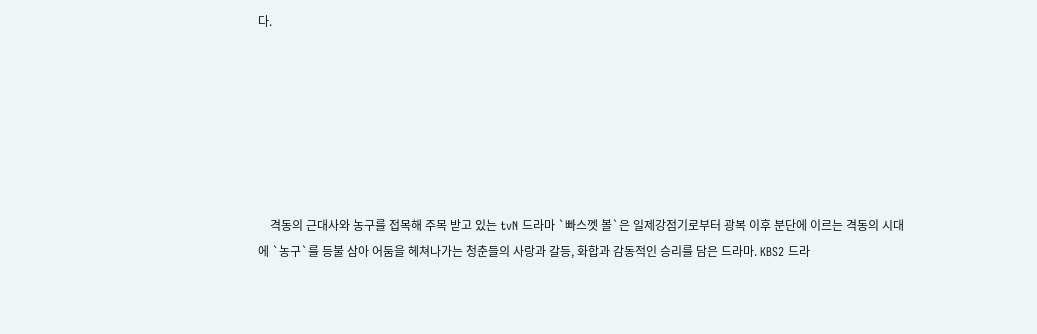다.







    격동의 근대사와 농구를 접목해 주목 받고 있는 tvN 드라마 `빠스껫 볼`은 일제강점기로부터 광복 이후 분단에 이르는 격동의 시대에 `농구`를 등불 삼아 어둠을 헤쳐나가는 청춘들의 사랑과 갈등, 화합과 감동적인 승리를 담은 드라마. KBS2 드라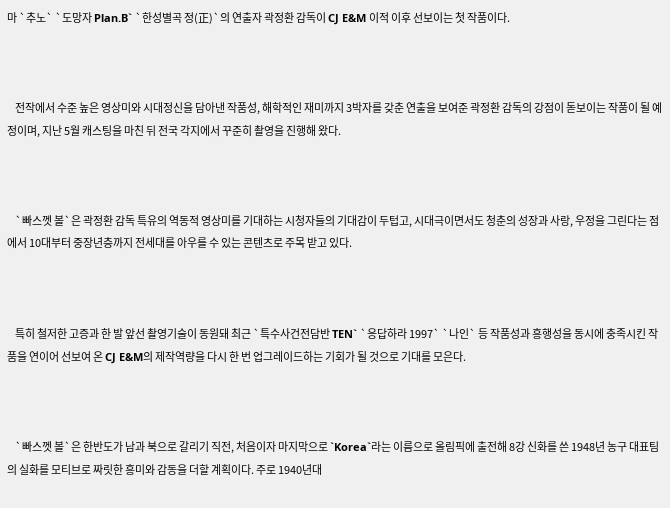마 `추노` `도망자 Plan.B` `한성별곡 정(正)`의 연출자 곽정환 감독이 CJ E&M 이적 이후 선보이는 첫 작품이다.



    전작에서 수준 높은 영상미와 시대정신을 담아낸 작품성, 해학적인 재미까지 3박자를 갖춘 연출을 보여준 곽정환 감독의 강점이 돋보이는 작품이 될 예정이며, 지난 5월 캐스팅을 마친 뒤 전국 각지에서 꾸준히 촬영을 진행해 왔다.



    `빠스껫 볼`은 곽정환 감독 특유의 역동적 영상미를 기대하는 시청자들의 기대감이 두텁고, 시대극이면서도 청춘의 성장과 사랑, 우정을 그린다는 점에서 10대부터 중장년층까지 전세대를 아우를 수 있는 콘텐츠로 주목 받고 있다.



    특히 철저한 고증과 한 발 앞선 촬영기술이 동원돼 최근 `특수사건전담반 TEN` `응답하라 1997` `나인` 등 작품성과 흥행성을 동시에 충족시킨 작품을 연이어 선보여 온 CJ E&M의 제작역량을 다시 한 번 업그레이드하는 기회가 될 것으로 기대를 모은다.



    `빠스껫 볼`은 한반도가 남과 북으로 갈리기 직전, 처음이자 마지막으로 `Korea`라는 이름으로 올림픽에 출전해 8강 신화를 쓴 1948년 농구 대표팀의 실화를 모티브로 짜릿한 흥미와 감동을 더할 계획이다. 주로 1940년대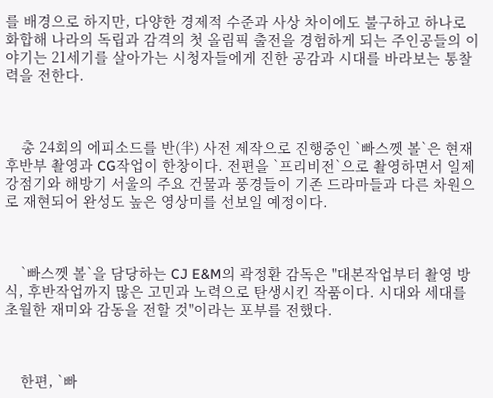를 배경으로 하지만, 다양한 경제적 수준과 사상 차이에도 불구하고 하나로 화합해 나라의 독립과 감격의 첫 올림픽 출전을 경험하게 되는 주인공들의 이야기는 21세기를 살아가는 시청자들에게 진한 공감과 시대를 바라보는 통찰력을 전한다.



    총 24회의 에피소드를 반(半) 사전 제작으로 진행중인 `빠스껫 볼`은 현재 후반부 촬영과 CG작업이 한창이다. 전편을 `프리비전`으로 촬영하면서 일제강점기와 해방기 서울의 주요 건물과 풍경들이 기존 드라마들과 다른 차원으로 재현되어 완성도 높은 영상미를 선보일 예정이다.



    `빠스껫 볼`을 담당하는 CJ E&M의 곽정환 감독은 "대본작업부터 촬영 방식, 후반작업까지 많은 고민과 노력으로 탄생시킨 작품이다. 시대와 세대를 초월한 재미와 감동을 전할 것"이라는 포부를 전했다.



    한편, `빠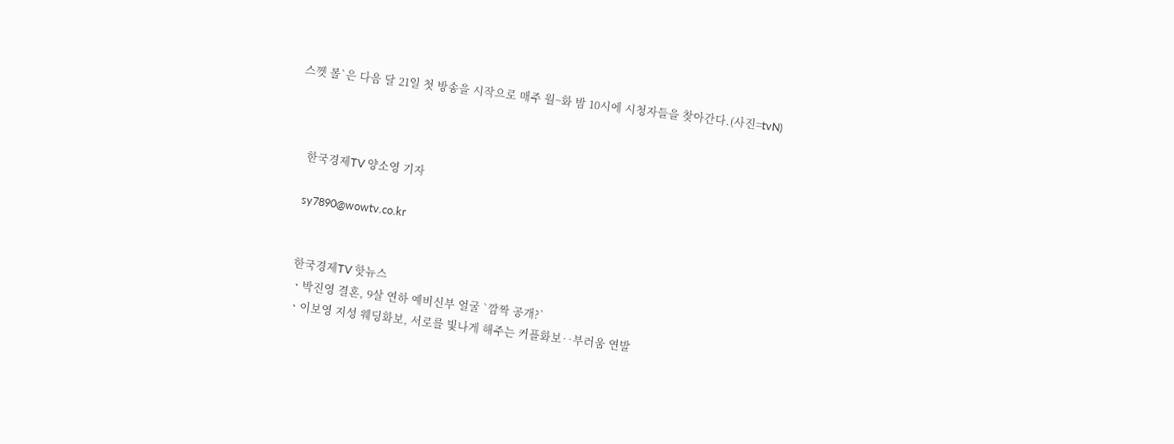스껫 볼`은 다음 달 21일 첫 방송을 시작으로 매주 월~화 밤 10시에 시청자들을 찾아간다.(사진=tvN)



    한국경제TV 양소영 기자

    sy7890@wowtv.co.kr


    한국경제TV 핫뉴스
    ㆍ박진영 결혼, 9살 연하 예비신부 얼굴 `깜짝 공개?`
    ㆍ이보영 지성 웨딩화보, 서로를 빛나게 해주는 커플화보‥부러움 연발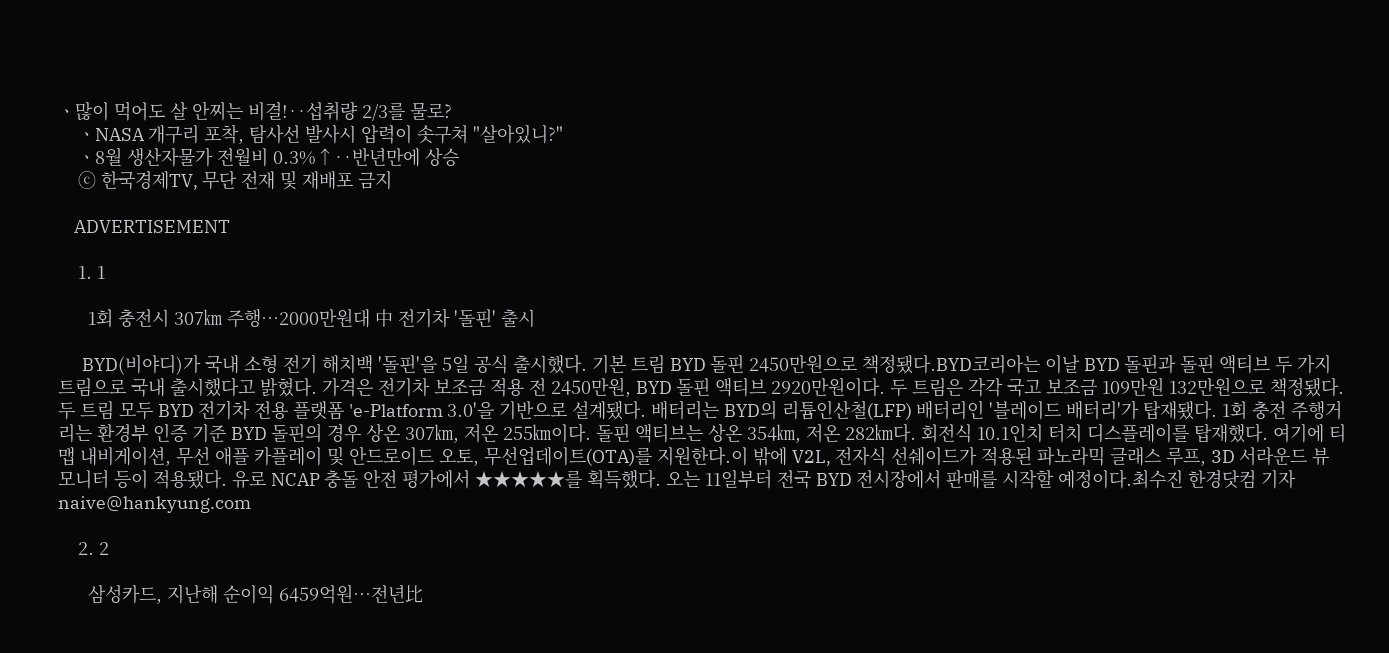ㆍ많이 먹어도 살 안찌는 비결!‥섭취량 2/3를 물로?
    ㆍNASA 개구리 포착, 탐사선 발사시 압력이 솟구쳐 "살아있니?"
    ㆍ8월 생산자물가 전월비 0.3%↑‥반년만에 상승
    ⓒ 한국경제TV, 무단 전재 및 재배포 금지

    ADVERTISEMENT

    1. 1

      1회 충전시 307㎞ 주행…2000만원대 中 전기차 '돌핀' 출시

      BYD(비야디)가 국내 소형 전기 해치백 '돌핀'을 5일 공식 출시했다. 기본 트림 BYD 돌핀 2450만원으로 책정됐다.BYD코리아는 이날 BYD 돌핀과 돌핀 액티브 두 가지 트림으로 국내 출시했다고 밝혔다. 가격은 전기차 보조금 적용 전 2450만원, BYD 돌핀 액티브 2920만원이다. 두 트림은 각각 국고 보조금 109만원 132만원으로 책정됐다.두 트림 모두 BYD 전기차 전용 플랫폼 'e-Platform 3.0'을 기반으로 설계됐다. 배터리는 BYD의 리튬인산철(LFP) 배터리인 '블레이드 배터리'가 탑재됐다. 1회 충전 주행거리는 환경부 인증 기준 BYD 돌핀의 경우 상온 307㎞, 저온 255㎞이다. 돌핀 액티브는 상온 354㎞, 저온 282㎞다. 회전식 10.1인치 터치 디스플레이를 탑재했다. 여기에 티맵 내비게이션, 무선 애플 카플레이 및 안드로이드 오토, 무선업데이트(OTA)를 지원한다.이 밖에 V2L, 전자식 선쉐이드가 적용된 파노라믹 글래스 루프, 3D 서라운드 뷰 모니터 등이 적용됐다. 유로 NCAP 충돌 안전 평가에서 ★★★★★를 획득했다. 오는 11일부터 전국 BYD 전시장에서 판매를 시작할 예정이다.최수진 한경닷컴 기자 naive@hankyung.com

    2. 2

      삼성카드, 지난해 순이익 6459억원…전년比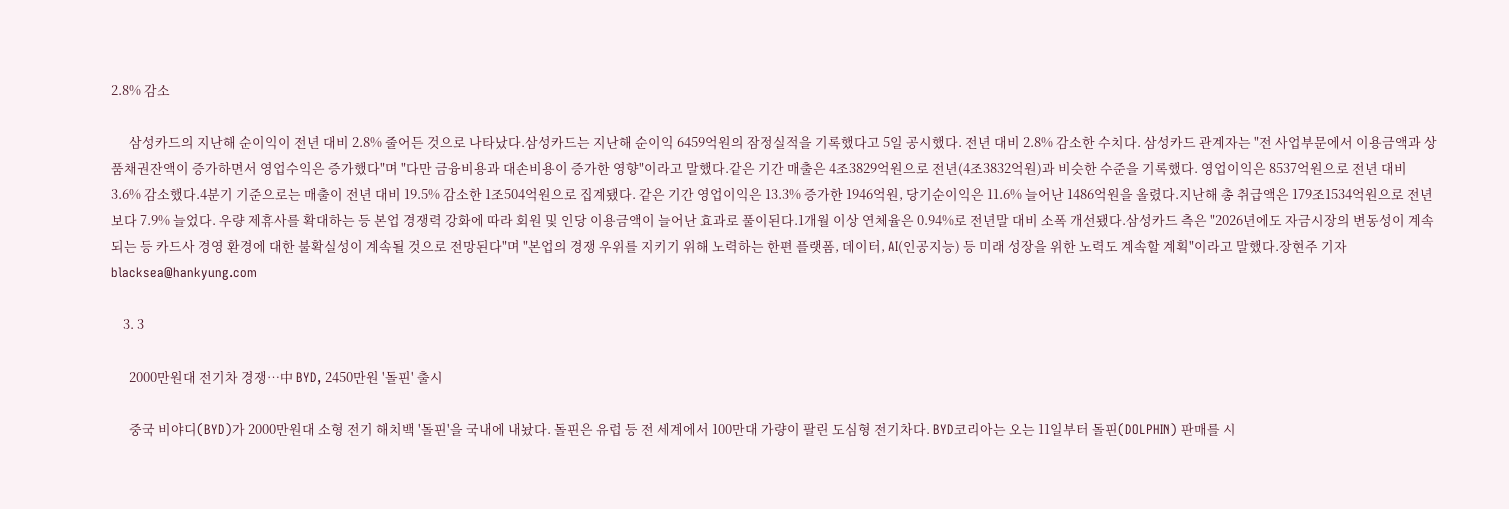2.8% 감소

      삼성카드의 지난해 순이익이 전년 대비 2.8% 줄어든 것으로 나타났다.삼성카드는 지난해 순이익 6459억원의 잠정실적을 기록했다고 5일 공시했다. 전년 대비 2.8% 감소한 수치다. 삼성카드 관계자는 "전 사업부문에서 이용금액과 상품채권잔액이 증가하면서 영업수익은 증가했다"며 "다만 금융비용과 대손비용이 증가한 영향"이라고 말했다.같은 기간 매출은 4조3829억원으로 전년(4조3832억원)과 비슷한 수준을 기록했다. 영업이익은 8537억원으로 전년 대비 3.6% 감소했다.4분기 기준으로는 매출이 전년 대비 19.5% 감소한 1조504억원으로 집계됐다. 같은 기간 영업이익은 13.3% 증가한 1946억원, 당기순이익은 11.6% 늘어난 1486억원을 올렸다.지난해 총 취급액은 179조1534억원으로 전년보다 7.9% 늘었다. 우량 제휴사를 확대하는 등 본업 경쟁력 강화에 따라 회원 및 인당 이용금액이 늘어난 효과로 풀이된다.1개월 이상 연체율은 0.94%로 전년말 대비 소폭 개선됐다.삼성카드 측은 "2026년에도 자금시장의 변동성이 계속되는 등 카드사 경영 환경에 대한 불확실성이 계속될 것으로 전망된다"며 "본업의 경쟁 우위를 지키기 위해 노력하는 한편 플랫폼, 데이터, AI(인공지능) 등 미래 성장을 위한 노력도 계속할 계획"이라고 말했다.장현주 기자 blacksea@hankyung.com

    3. 3

      2000만원대 전기차 경쟁…中 BYD, 2450만원 '돌핀' 출시

      중국 비야디(BYD)가 2000만원대 소형 전기 해치백 '돌핀'을 국내에 내놨다. 돌핀은 유럽 등 전 세계에서 100만대 가량이 팔린 도심형 전기차다. BYD코리아는 오는 11일부터 돌핀(DOLPHIN) 판매를 시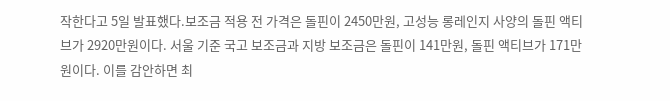작한다고 5일 발표했다.보조금 적용 전 가격은 돌핀이 2450만원, 고성능 롱레인지 사양의 돌핀 액티브가 2920만원이다. 서울 기준 국고 보조금과 지방 보조금은 돌핀이 141만원, 돌핀 액티브가 171만원이다. 이를 감안하면 최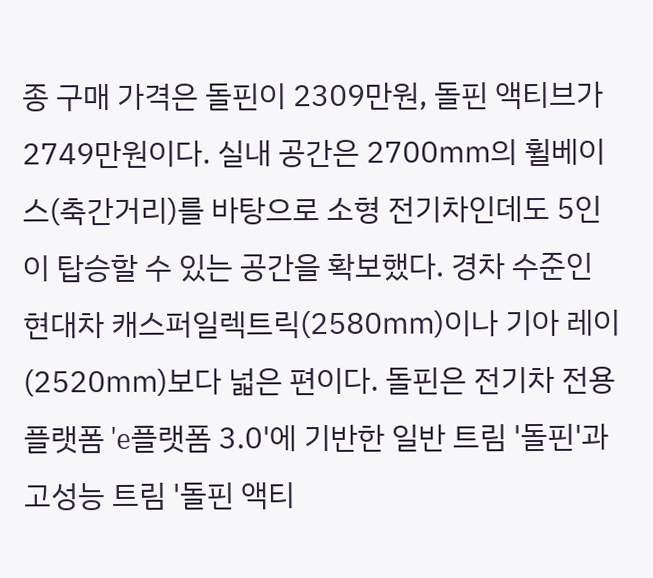종 구매 가격은 돌핀이 2309만원, 돌핀 액티브가 2749만원이다. 실내 공간은 2700㎜의 휠베이스(축간거리)를 바탕으로 소형 전기차인데도 5인이 탑승할 수 있는 공간을 확보했다. 경차 수준인 현대차 캐스퍼일렉트릭(2580㎜)이나 기아 레이(2520㎜)보다 넓은 편이다. 돌핀은 전기차 전용 플랫폼 'e플랫폼 3.0'에 기반한 일반 트림 '돌핀'과 고성능 트림 '돌핀 액티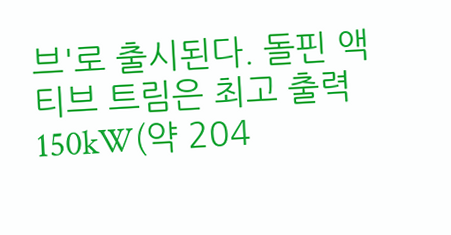브'로 출시된다. 돌핀 액티브 트림은 최고 출력 150kW(약 204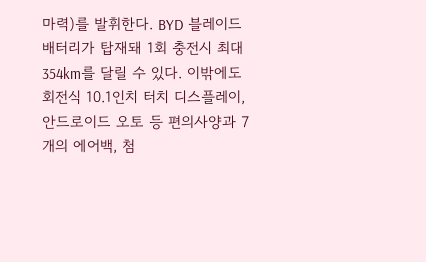마력)를 발휘한다. BYD 블레이드 배터리가 탑재돼 1회 충전시 최대 354km를 달릴 수 있다. 이밖에도 회전식 10.1인치 터치 디스플레이, 안드로이드 오토 등 편의사양과 7개의 에어백, 첨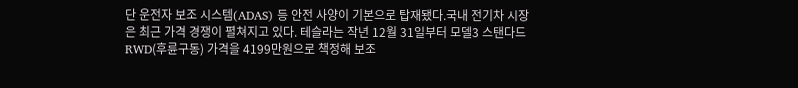단 운전자 보조 시스템(ADAS) 등 안전 사양이 기본으로 탑재됐다.국내 전기차 시장은 최근 가격 경쟁이 펼쳐지고 있다. 테슬라는 작년 12월 31일부터 모델3 스탠다드RWD(후륜구동) 가격을 4199만원으로 책정해 보조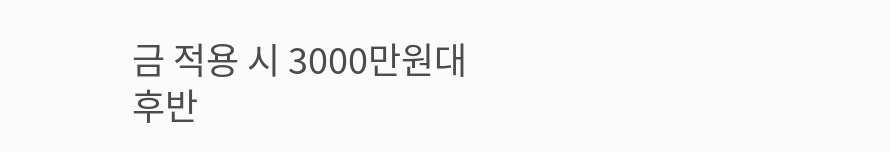금 적용 시 3000만원대 후반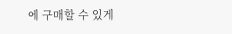에 구매할 수 있게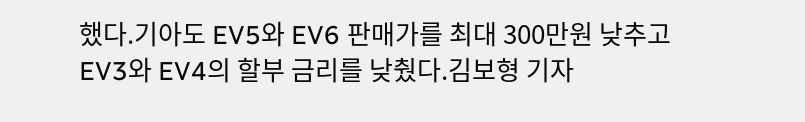했다.기아도 EV5와 EV6 판매가를 최대 300만원 낮추고 EV3와 EV4의 할부 금리를 낮췄다.김보형 기자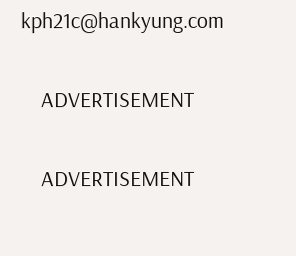kph21c@hankyung.com

    ADVERTISEMENT

    ADVERTISEMENT